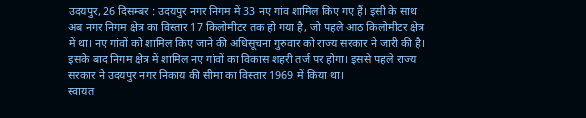उदयपुर, 26 दिसम्बर : उदयपुर नगर निगम में 33 नए गांव शामिल किए गए हैं। इसी के साथ अब नगर निगम क्षेत्र का विस्तार 17 किलोमीटर तक हो गया है, जो पहले आठ किलोमीटर क्षेत्र में था। नए गांवों को शामिल किए जाने की अधिसूचना गुरुवार को राज्य सरकार ने जारी की है। इसके बाद निगम क्षेत्र में शामिल नए गांवों का विकास शहरी तर्ज पर होगा। इससे पहले राज्य सरकार ने उदयपुर नगर निकाय की सीमा का विस्तार 1969 में किया था।
स्वायत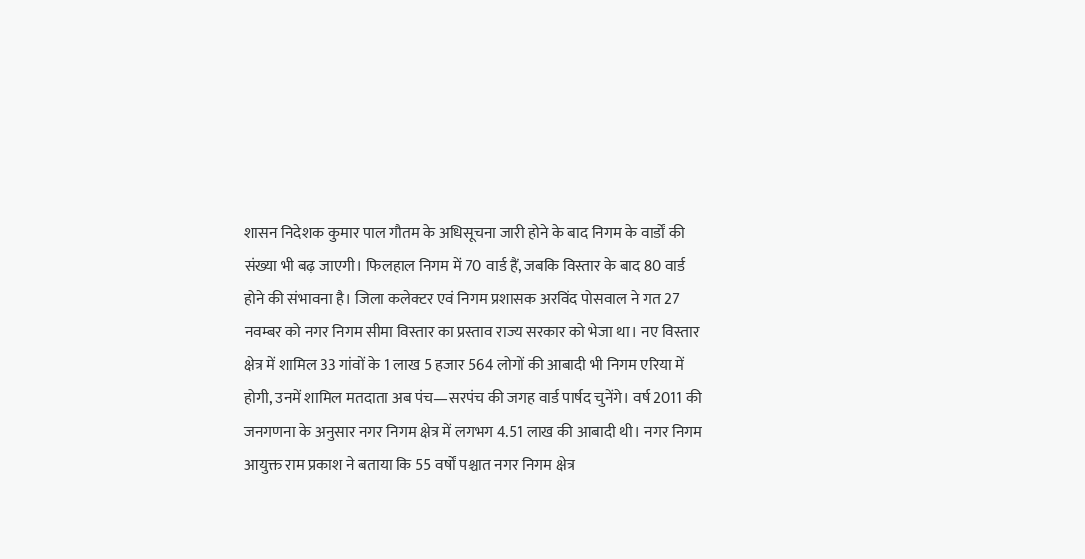शासन निदेशक कुमार पाल गौतम के अधिसूचना जारी होने के बाद निगम के वार्डों की संख्या भी बढ़ जाएगी। फिलहाल निगम में 70 वार्ड हैं, जबकि विस्तार के बाद 80 वार्ड होने की संभावना है। जिला कलेक्टर एवं निगम प्रशासक अरविंद पोसवाल ने गत 27 नवम्बर को नगर निगम सीमा विस्तार का प्रस्ताव राज्य सरकार को भेजा था। नए विस्तार क्षेत्र में शामिल 33 गांवों के 1 लाख 5 हजार 564 लोगों की आबादी भी निगम एरिया में होगी, उनमें शामिल मतदाता अब पंच—सरपंच की जगह वार्ड पार्षद चुनेंगे। वर्ष 2011 की जनगणना के अनुसार नगर निगम क्षेत्र में लगभग 4.51 लाख की आबादी थी। नगर निगम आयुक्त राम प्रकाश ने बताया कि 55 वर्षों पश्चात नगर निगम क्षेत्र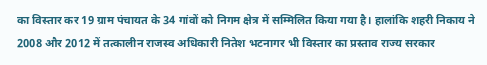का विस्तार कर 19 ग्राम पंचायत के 34 गांवों को निगम क्षेत्र में सम्मिलित किया गया है। हालांकि शहरी निकाय ने 2008 और 2012 में तत्कालीन राजस्व अधिकारी नितेश भटनागर भी विस्तार का प्रस्ताव राज्य सरकार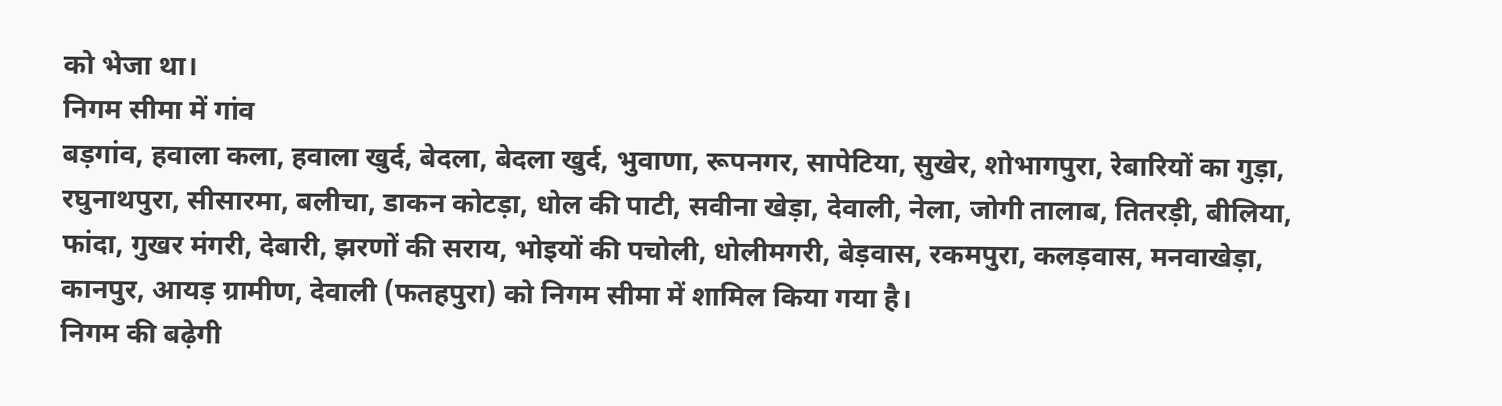को भेजा था।
निगम सीमा में गांव
बड़गांव, हवाला कला, हवाला खुर्द, बेदला, बेदला खुर्द, भुवाणा, रूपनगर, सापेटिया, सुखेर, शोभागपुरा, रेबारियों का गुड़ा, रघुनाथपुरा, सीसारमा, बलीचा, डाकन कोटड़ा, धोल की पाटी, सवीना खेड़ा, देवाली, नेला, जोगी तालाब, तितरड़ी, बीलिया, फांदा, गुखर मंगरी, देबारी, झरणों की सराय, भोइयों की पचोली, धोलीमगरी, बेड़वास, रकमपुरा, कलड़वास, मनवाखेड़ा, कानपुर, आयड़ ग्रामीण, देवाली (फतहपुरा) को निगम सीमा में शामिल किया गया है।
निगम की बढ़ेगी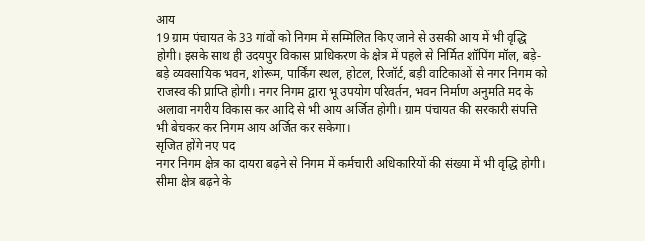आय
19 ग्राम पंचायत के 33 गांवों को निगम में सम्मिलित किए जाने से उसकी आय में भी वृद्धि होगी। इसके साथ ही उदयपुर विकास प्राधिकरण के क्षेत्र में पहले से निर्मित शॉपिंग मॉल, बड़े-बड़े व्यवसायिक भवन, शोरूम, पार्किंग स्थल, होटल, रिजॉर्ट, बड़ी वाटिकाओं से नगर निगम को राजस्व की प्राप्ति होगी। नगर निगम द्वारा भू उपयोग परिवर्तन, भवन निर्माण अनुमति मद के अलावा नगरीय विकास कर आदि से भी आय अर्जित होगी। ग्राम पंचायत की सरकारी संपत्ति भी बेचकर कर निगम आय अर्जित कर सकेगा।
सृजित होंगे नए पद
नगर निगम क्षेत्र का दायरा बढ़ने से निगम में कर्मचारी अधिकारियों की संख्या में भी वृद्धि होगी। सीमा क्षेत्र बढ़ने के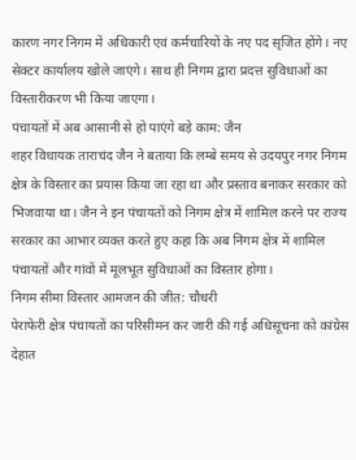कारण नगर निगम में अधिकारी एवं कर्मचारियों के नए पद सृजित होंगे। नए सेक्टर कार्यालय खोले जाएंगे। साथ ही निगम द्वारा प्रदत्त सुविधाओं का विस्तारीकरण भी किया जाएगा।
पंचायतों में अब आसानी से हो पाएंगे बड़े काम: जैन
शहर विधायक ताराचंद जैन ने बताया कि लम्बे समय से उदयपुर नगर निगम क्षेत्र के विस्तार का प्रयास किया जा रहा था और प्रस्ताव बनाकर सरकार को भिजवाया था। जैन ने इन पंचायतों को निगम क्षेत्र में शामिल करने पर राज्य सरकार का आभार व्यक्त करते हुए कहा कि अब निगम क्षेत्र में शामिल पंचायतों और गांवों में मूलभूत सुविधाओं का विस्तार होगा।
निगम सीमा विस्तार आमजन की जीत: चौधरी
पेराफेरी क्षेत्र पंचायतों का परिसीमन कर जारी की गई अधिसूचना को कांग्रेस देहात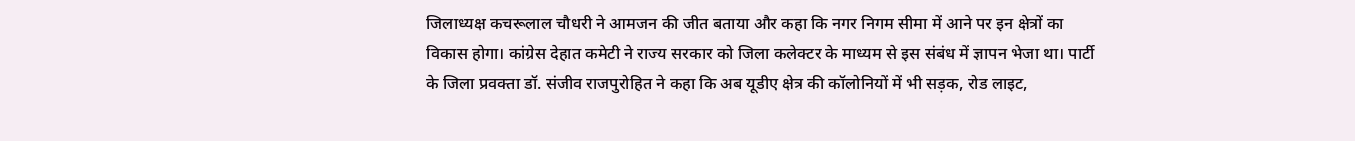जिलाध्यक्ष कचरूलाल चौधरी ने आमजन की जीत बताया और कहा कि नगर निगम सीमा में आने पर इन क्षेत्रों का विकास होगा। कांग्रेस देहात कमेटी ने राज्य सरकार को जिला कलेक्टर के माध्यम से इस संबंध में ज्ञापन भेजा था। पार्टी के जिला प्रवक्ता डॉ. संजीव राजपुरोहित ने कहा कि अब यूडीए क्षेत्र की कॉलोनियों में भी सड़क, रोड लाइट,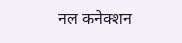नल कनेक्शन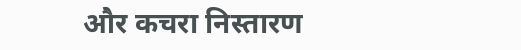और कचरा निस्तारण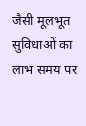जैसी मूलभूत सुविधाओं का लाभ समय पर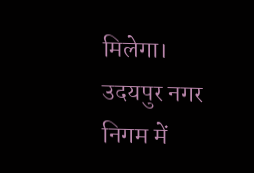मिलेगा।
उदयपुर नगर निगम में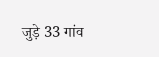जुड़े 33 गांव